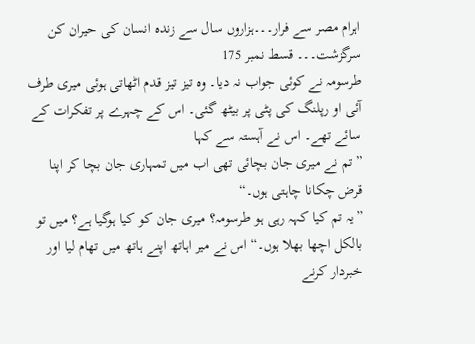اہرام مصر سے فرار۔۔۔ہزاروں سال سے زندہ انسان کی حیران کن سرگزشت۔۔۔ قسط نمبر 175
طرسومہ نے کوئی جواب نہ دیا۔ وہ تیز تیز قدم اٹھاتی ہوئی میری طرف آئی او رپلنگ کی پٹی پر بیٹھ گئی۔ اس کے چہرے پر تفکرات کے سائے تھے۔ اس نے آہستہ سے کہا
”تم نے میری جان بچائی تھی اب میں تمہاری جان بچا کر اپنا قرض چکانا چاہتی ہوں۔“
”یہ تم کیا کہہ رہی ہو طرسومہ؟ میری جان کو کیا ہوگیا ہے؟ میں تو بالکل اچھا بھلا ہوں۔“ اس نے میر اہاتھ اپنے ہاتھ میں تھام لیا اور خبردار کرنے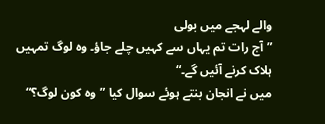والے لہجے میں بولی
”آج رات تم یہاں سے کہیں چلے جاؤ۔ وہ لوگ تمہیں ہلاک کرنے آئیں گے۔“
میں نے انجان بنتے ہوئے سوال کیا ”وہ کون لوگ؟“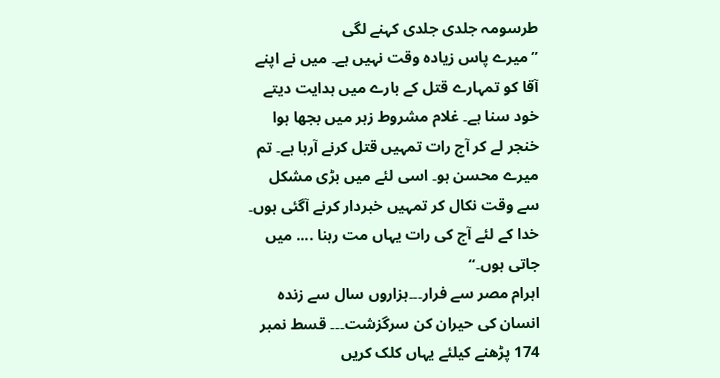طرسومہ جلدی جلدی کہنے لگی
”میرے پاس زیادہ وقت نہیں ہے۔ میں نے اپنے آقا کو تمہارے قتل کے بارے میں ہدایت دیتے خود سنا ہے۔ غلام مشروط زہر میں بجھا ہوا خنجر لے کر آج رات تمہیں قتل کرنے آرہا ہے۔ تم میرے محسن ہو۔ اسی لئے میں بڑی مشکل سے وقت نکال کر تمہیں خبردار کرنے آگئی ہوں۔ خدا کے لئے آج کی رات یہاں مت رہنا .... میں جاتی ہوں۔“
اہرام مصر سے فرار۔۔۔ہزاروں سال سے زندہ انسان کی حیران کن سرگزشت۔۔۔ قسط نمبر 174 پڑھنے کیلئے یہاں کلک کریں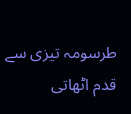طرسومہ تیزی سے قدم اٹھاتی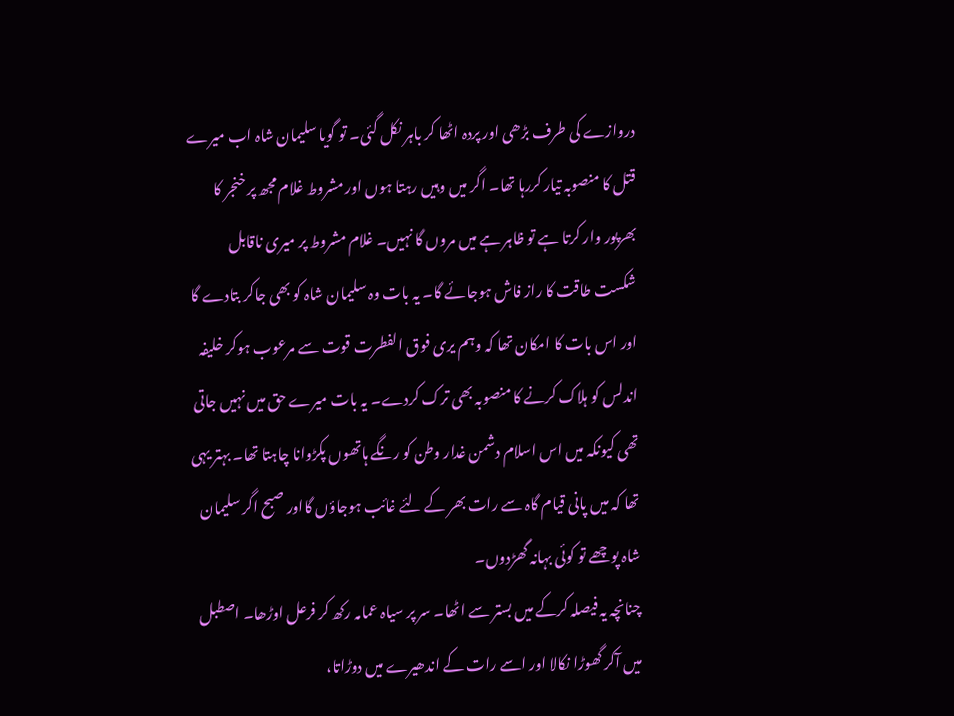دروازے کی طرف بڑھی اور پردہ اٹھا کر باہر نکل گئی۔ تو گویا سلیمان شاہ اب میرے قتل کا منصوبہ تیار کررہا تھا۔ اگر میں وہیں رہتا ہوں اور مشروط غلام مجھ پر خنجر کا بھرپور وار کرتا ہے تو ظاہر ہے میں مروں گا نہیں۔ غلام مشروط پر میری ناقابل شکست طاقت کا راز فاش ہوجائے گا۔ یہ بات وہ سلیمان شاہ کو بھی جاکر بتادے گا اور اس بات کا امکان تھا کہ وہم یری فوق الفطرت قوت سے مرعوب ہوکر خلیفہ اندلس کو ہلاک کرنے کا منصوبہ بھی ترک کردے۔ یہ بات میرے حق میں نہیں جاتی تھی کیونکہ میں اس اسلام دشمن غدار وطن کو رنگے ہاتھوں پکڑوانا چاہتا تھا۔ بہتر یہی تھا کہ میں پانی قیام گاہ سے رات بھر کے لئے غائب ہوجاؤں گااور صبح اگر سلیمان شاہ پوچھے تو کوئی بہانہ گھڑدوں۔
چنانچہ یہ فیصلہ کرکے میں بستر سے اٹھا۔ سر پر سیاہ عمامہ رکھ کر فرعل اوڑھا۔ اصطبل میں آکر گھوڑا نکالا اور اسے رات کے اندھیرے میں دوڑاتا،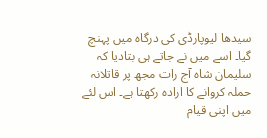سیدھا لیوپارڈی کی درگاہ میں پہنچ گیا۔ اسے میں نے جاتے ہی بتادیا کہ سلیمان شاہ آج رات مجھ پر قاتلانہ حملہ کروانے کا ارادہ رکھتا ہے۔ اس لئے میں اپنی قیام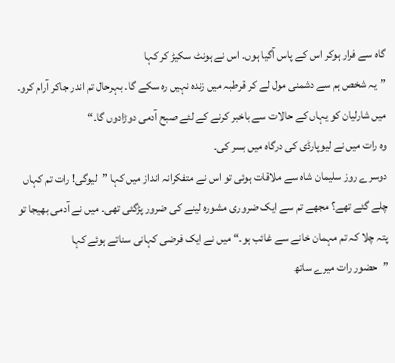گاہ سے فرار ہوکر اس کے پاس آگیا ہوں۔ اس نے ہونٹ سکیڑ کر کہا
”یہ شخص ہم سے دشمنی مول لے کر قرطبہ میں زندہ نہیں رہ سکے گا۔ بہرحال تم اندر جاکر آرام کرو۔ میں شارلیان کو یہاں کے حالات سے باخبر کرنے کے لئے صبح آدمی دوڑادوں گا۔“
وہ رات میں نے لیوپارڈی کی درگاہ میں بسر کی۔
دوسرے روز سلیمان شاہ سے ملاقات ہوئی تو اس نے متفکرانہ انداز میں کہا ”لیوگی! رات تم کہاں چلے گئے تھے؟ مجھے تم سے ایک ضروری مشورہ لینے کی ضرور پڑگئی تھی۔ میں نے آدمی بھیجا تو پتہ چلا کہ تم مہمان خانے سے غائب ہو۔“ میں نے ایک فرضی کہانی سناتے ہوئے کہا
”حضور رات میرے ساتھ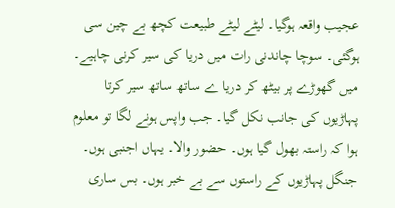عجیب واقعہ ہوگیا۔ لیٹے لیٹے طبیعت کچھ بے چین سی ہوگئی۔ سوچا چاندنی رات میں دریا کی سیر کرنی چاہیے۔ میں گھوڑے پر بیٹھ کر دریا ے ساتھ ساتھ سیر کرتا پہاڑیوں کی جانب نکل گیا۔ جب واپس ہونے لگا تو معلوم ہوا کہ راستہ بھول گیا ہوں۔ حضور والا۔ یہاں اجنبی ہوں۔ جنگل پہاڑیوں کے راستوں سے بے خبر ہوں۔ بس ساری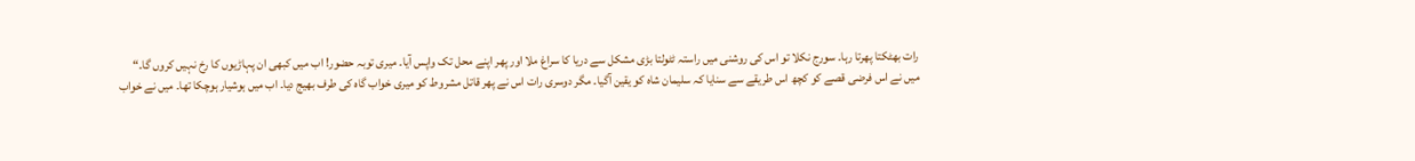رات بھٹکتا پھرتا رہا۔ سورج نکلا تو اس کی روشنی میں راستہ ٹٹولتا بڑی مشکل سے دریا کا سراغ ملا اور پھر اپنے محل تک واپس آیا۔ میری توبہ حضور! اب میں کبھی ان پہاڑیوں کا رخ نہیں کروں گا۔“
میں نے اس فرضی قصے کو کچھ اس طریقے سے سنایا کہ سلیمان شاہ کو یقین آگیا۔ مگر دوسری رات اس نے پھر قاتل مشروط کو میری خواب گاہ کی طرف بھیج دیا۔ اب میں ہوشیار ہوچکا تھا۔ میں نے خواب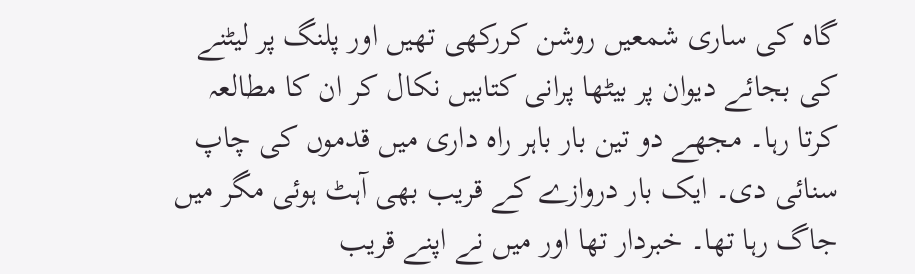گاہ کی ساری شمعیں روشن کررکھی تھیں اور پلنگ پر لیٹنے کی بجائے دیوان پر بیٹھا پرانی کتابیں نکال کر ان کا مطالعہ کرتا رہا۔ مجھے دو تین بار باہر راہ داری میں قدموں کی چاپ سنائی دی۔ ایک بار دروازے کے قریب بھی آہٹ ہوئی مگر میں جاگ رہا تھا۔ خبردار تھا اور میں نے اپنے قریب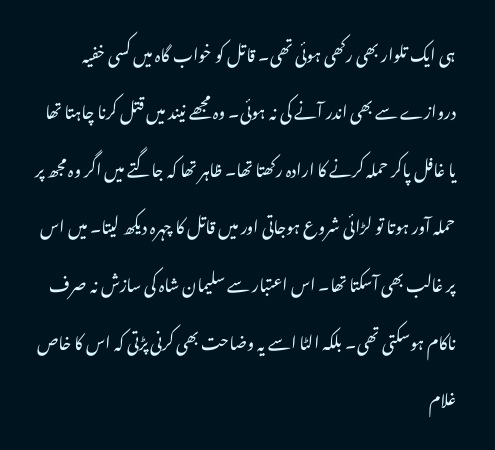ہی ایک تلوار بھی رکھی ہوئی تھی۔ قاتل کو خواب گاہ میں کسی خفیہ دروازے سے بھی اندر آنے کی نہ ہوئی۔ وہ مجھے نیند میں قتل کرنا چاہتا تھا یا غافل پاکر حملہ کرنے کا ارادہ رکھتا تھا۔ ظاہر تھا کہ جاگتے میں اگر وہ مجھ پر حملہ آور ہوتا تو لڑائی شروع ہوجاتی اور میں قاتل کا چہرہ دیکھ لیتا۔ میں اس پر غالب بھی آسکتا تھا۔ اس اعتبار سے سلیمان شاہ کی سازش نہ صرف ناکام ہوسکتی تھی۔ بلکہ الٹا اسے یہ وضاحت بھی کرنی پڑتی کہ اس کا خاص غلام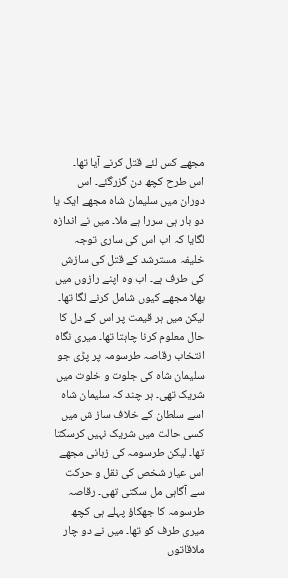مجھے کس لئے قتل کرنے آیا تھا۔
اس طرح کچھ دن گزرگئے۔ اس دوران میں سلیمان شاہ مجھے ایک یا دو بار ہی سررا ہے ملا۔ میں نے اندازہ لگایا کہ اب اس کی ساری توجہ خلیفہ مسترشد کے قتل کی سازش کی طرف ہے۔ اب وہ اپنے رازوں میں بھلا مجھے کیوں شامل کرنے لگا تھا۔ لیکن میں ہر قیمت پر اس کے دل کا حال معلوم کرنا چاہتا تھا۔ میری نگاہ انتخاب رقاصہ طرسومہ پر پڑی جو سلیمان شاہ کی جلوت و خلوت میں شریک تھی۔ ہر چند کہ سلیمان شاہ اسے سلطان کے خلاف ساز ش میں کسی حالت میں شریک نہیں کرسکتا تھا۔ لیکن طرسومہ کی زبانی مجھے اس عیار شخص کی نقل و حرکت سے آگاہی مل سکتی تھی۔ رقاصہ طرسومہ کا جھکاؤ پہلے ہی کچھ میری طرف کو تھا۔ میں نے دو چار ملاقاتوں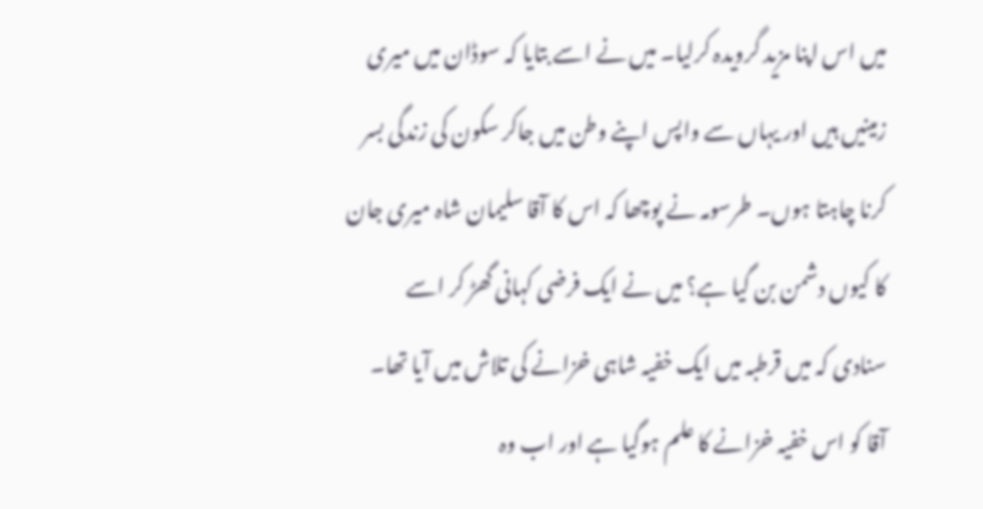میں اس اپنا مزید گرویدہ کرلیا۔ میں نے اسے بتایا کہ سوڈان میں میری زمینیں ہیں اور یہاں سے واپس اپنے وطن میں جاکر سکون کی زندگی بسر کرنا چاہتا ہوں۔ طرسومہ نے پوچھا کہ اس کا آقا سلیمان شاہ میری جان کا کیوں دشمن بن گیا ہے؟ میں نے ایک فرضی کہانی گھڑ کر اسے سنادی کہ میں قرطبہ میں ایک خفیہ شاہی خزانے کی تلاش میں آیا تھا۔ آقا کو اس خفیہ خزانے کا علم ہوگیا ہے اور اب وہ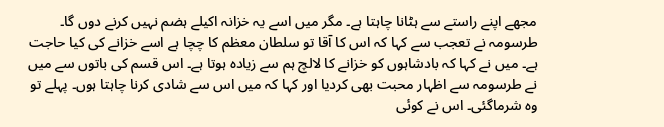مجھے اپنے راستے سے ہٹانا چاہتا ہے۔ مگر میں اسے یہ خزانہ اکیلے ہضم نہیں کرنے دوں گا۔ طرسومہ نے تعجب سے کہا کہ اس کا آقا تو سلطان معظم کا چچا ہے اسے خزانے کی کیا حاجت ہے۔ میں نے کہا کہ بادشاہوں کو خزانے کا لالچ ہم سے زیادہ ہوتا ہے۔ اس قسم کی باتوں سے میں نے طرسومہ سے اظہار محبت بھی کردیا اور کہا کہ میں اس سے شادی کرنا چاہتا ہوں۔ پہلے تو وہ شرماگئی۔ اس نے کوئی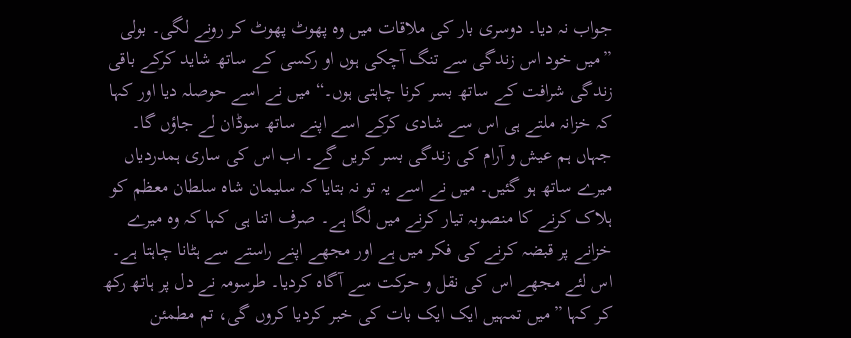جواب نہ دیا۔ دوسری بار کی ملاقات میں وہ پھوٹ پھوٹ کر رونے لگی۔ بولی ”میں خود اس زندگی سے تنگ آچکی ہوں او رکسی کے ساتھ شاید کرکے باقی زندگی شرافت کے ساتھ بسر کرنا چاہتی ہوں۔“ میں نے اسے حوصلہ دیا اور کہا کہ خزانہ ملتے ہی اس سے شادی کرکے اسے اپنے ساتھ سوڈان لے جاؤں گا۔ جہاں ہم عیش و آرام کی زندگی بسر کریں گے۔ اب اس کی ساری ہمدردیاں میرے ساتھ ہو گئیں۔ میں نے اسے یہ تو نہ بتایا کہ سلیمان شاہ سلطان معظم کو ہلاک کرنے کا منصوبہ تیار کرنے میں لگا ہے۔ صرف اتنا ہی کہا کہ وہ میرے خزانے پر قبضہ کرنے کی فکر میں ہے اور مجھے اپنے راستے سے ہٹانا چاہتا ہے۔ اس لئے مجھے اس کی نقل و حرکت سے آگاہ کردیا۔ طرسومہ نے دل پر ہاتھ رکھ کر کہا ”میں تمہیں ایک ایک بات کی خبر کردیا کروں گی، تم مطمئن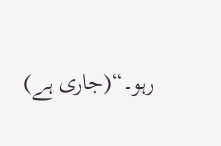رہو۔“(جاری ہے)